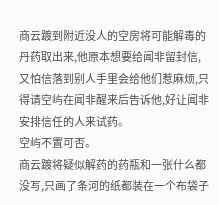商云踱到附近没人的空房将可能解毒的丹药取出来,他原本想要给闻非留封信,又怕信落到别人手里会给他们惹麻烦,只得请空屿在闻非醒来后告诉他,好让闻非安排信任的人来试药。
空屿不置可否。
商云踱将疑似解药的药瓶和一张什么都没写,只画了条河的纸都装在一个布袋子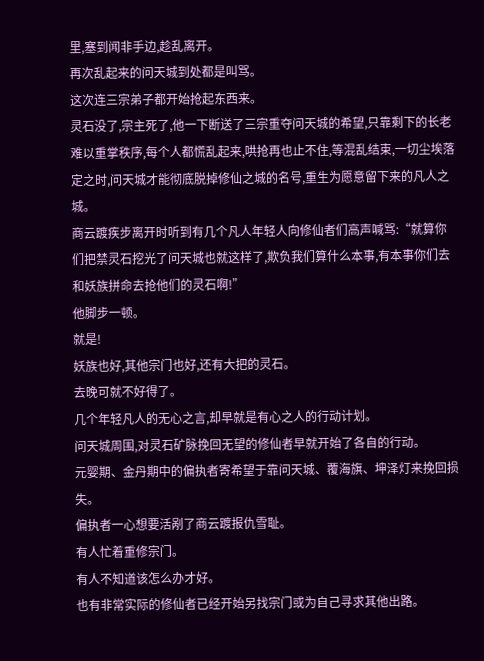里,塞到闻非手边,趁乱离开。
再次乱起来的问天城到处都是叫骂。
这次连三宗弟子都开始抢起东西来。
灵石没了,宗主死了,他一下断送了三宗重夺问天城的希望,只靠剩下的长老难以重掌秩序,每个人都慌乱起来,哄抢再也止不住,等混乱结束,一切尘埃落定之时,问天城才能彻底脱掉修仙之城的名号,重生为愿意留下来的凡人之城。
商云踱疾步离开时听到有几个凡人年轻人向修仙者们高声喊骂:“就算你们把禁灵石挖光了问天城也就这样了,欺负我们算什么本事,有本事你们去和妖族拼命去抢他们的灵石啊!”
他脚步一顿。
就是!
妖族也好,其他宗门也好,还有大把的灵石。
去晚可就不好得了。
几个年轻凡人的无心之言,却早就是有心之人的行动计划。
问天城周围,对灵石矿脉挽回无望的修仙者早就开始了各自的行动。
元婴期、金丹期中的偏执者寄希望于靠问天城、覆海旗、坤泽灯来挽回损失。
偏执者一心想要活剐了商云踱报仇雪耻。
有人忙着重修宗门。
有人不知道该怎么办才好。
也有非常实际的修仙者已经开始另找宗门或为自己寻求其他出路。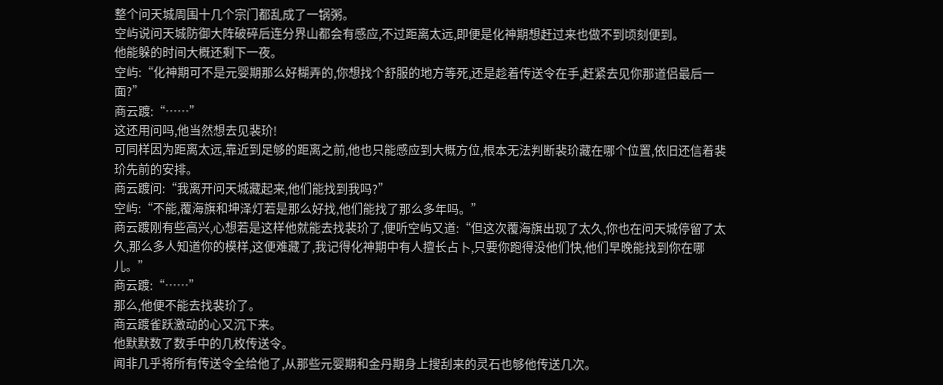整个问天城周围十几个宗门都乱成了一锅粥。
空屿说问天城防御大阵破碎后连分界山都会有感应,不过距离太远,即便是化神期想赶过来也做不到顷刻便到。
他能躲的时间大概还剩下一夜。
空屿:“化神期可不是元婴期那么好糊弄的,你想找个舒服的地方等死,还是趁着传送令在手,赶紧去见你那道侣最后一面?”
商云踱:“……”
这还用问吗,他当然想去见裴玠!
可同样因为距离太远,靠近到足够的距离之前,他也只能感应到大概方位,根本无法判断裴玠藏在哪个位置,依旧还信着裴玠先前的安排。
商云踱问:“我离开问天城藏起来,他们能找到我吗?”
空屿:“不能,覆海旗和坤泽灯若是那么好找,他们能找了那么多年吗。”
商云踱刚有些高兴,心想若是这样他就能去找裴玠了,便听空屿又道:“但这次覆海旗出现了太久,你也在问天城停留了太久,那么多人知道你的模样,这便难藏了,我记得化神期中有人擅长占卜,只要你跑得没他们快,他们早晚能找到你在哪儿。”
商云踱:“……”
那么,他便不能去找裴玠了。
商云踱雀跃激动的心又沉下来。
他默默数了数手中的几枚传送令。
闻非几乎将所有传送令全给他了,从那些元婴期和金丹期身上搜刮来的灵石也够他传送几次。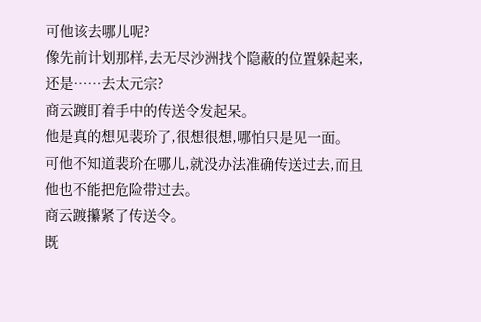可他该去哪儿呢?
像先前计划那样,去无尽沙洲找个隐蔽的位置躲起来,还是……去太元宗?
商云踱盯着手中的传送令发起呆。
他是真的想见裴玠了,很想很想,哪怕只是见一面。
可他不知道裴玠在哪儿,就没办法准确传送过去,而且他也不能把危险带过去。
商云踱攥紧了传送令。
既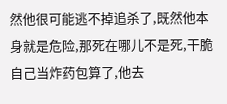然他很可能逃不掉追杀了,既然他本身就是危险,那死在哪儿不是死,干脆自己当炸药包算了,他去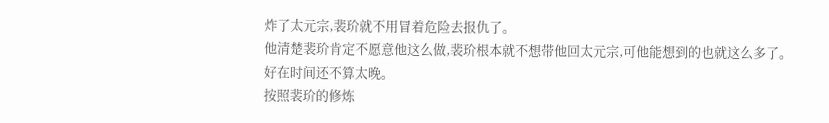炸了太元宗,裴玠就不用冒着危险去报仇了。
他清楚裴玠肯定不愿意他这么做,裴玠根本就不想带他回太元宗,可他能想到的也就这么多了。
好在时间还不算太晚。
按照裴玠的修炼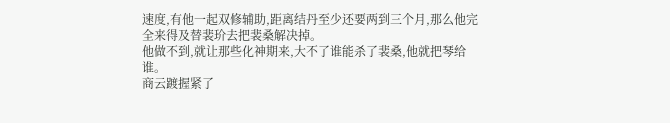速度,有他一起双修辅助,距离结丹至少还要两到三个月,那么他完全来得及替裴玠去把裴桑解决掉。
他做不到,就让那些化神期来,大不了谁能杀了裴桑,他就把琴给谁。
商云踱握紧了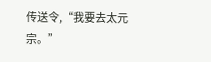传送令,“我要去太元宗。”